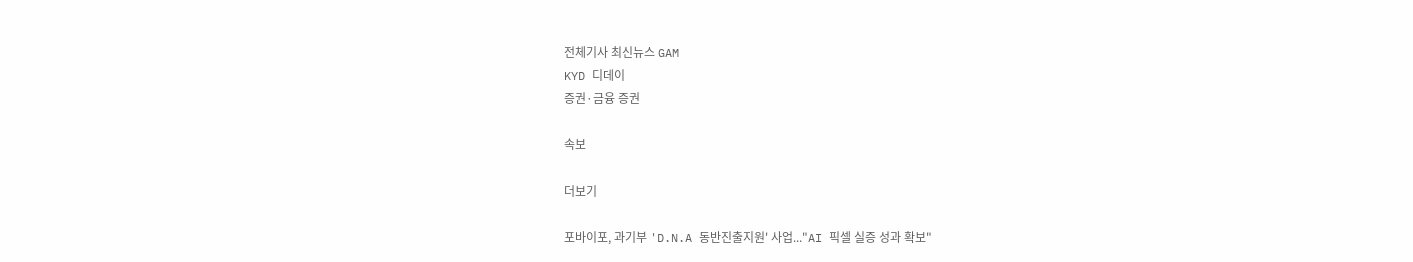전체기사 최신뉴스 GAM
KYD 디데이
증권·금융 증권

속보

더보기

포바이포, 과기부 'D.N.A 동반진출지원' 사업..."AI 픽셀 실증 성과 확보"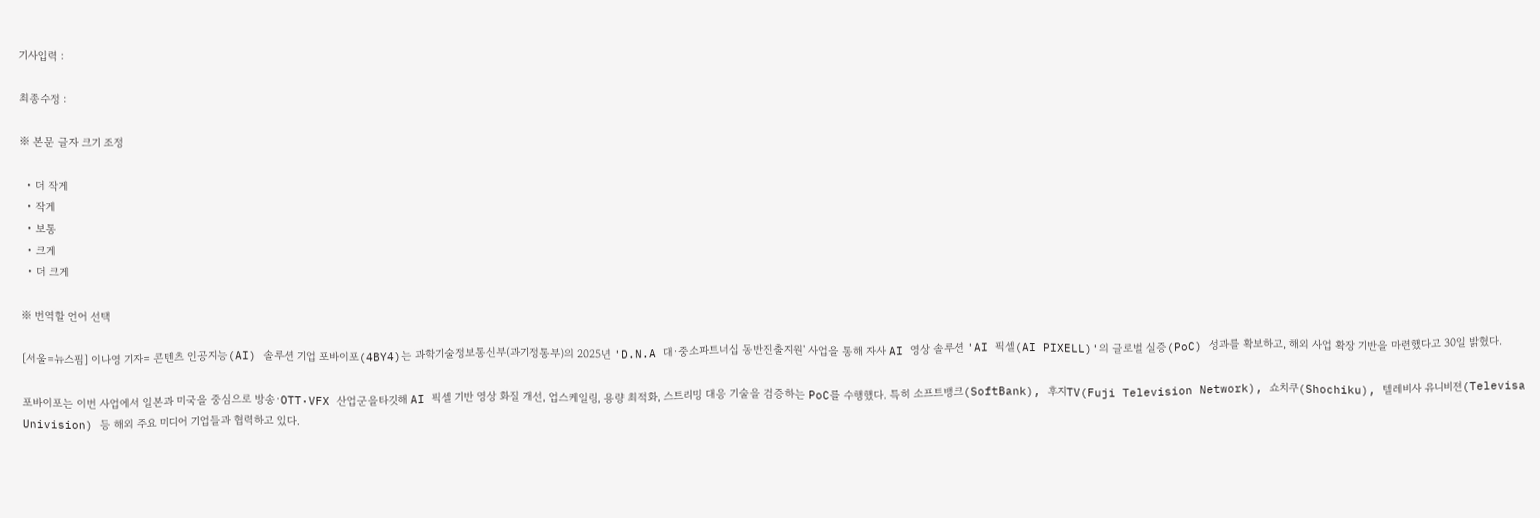기사입력 :

최종수정 :

※ 본문 글자 크기 조정

  • 더 작게
  • 작게
  • 보통
  • 크게
  • 더 크게

※ 번역할 언어 선택

[서울=뉴스핌] 이나영 기자= 콘텐츠 인공지능(AI) 솔루션 기업 포바이포(4BY4)는 과학기술정보통신부(과기정통부)의 2025년 'D.N.A 대·중소파트너십 동반진출지원' 사업을 통해 자사 AI 영상 솔루션 'AI 픽셀(AI PIXELL)'의 글로벌 실증(PoC) 성과를 확보하고, 해외 사업 확장 기반을 마련했다고 30일 밝혔다.

포바이포는 이번 사업에서 일본과 미국을 중심으로 방송·OTT·VFX 산업군을타깃해 AI 픽셀 기반 영상 화질 개선, 업스케일링, 용량 최적화, 스트리밍 대응 기술을 검증하는 PoC를 수행했다. 특히 소프트뱅크(SoftBank), 후지TV(Fuji Television Network), 쇼치쿠(Shochiku), 텔레비사 유니비젼(Televisa Univision) 등 해외 주요 미디어 기업들과 협력하고 있다.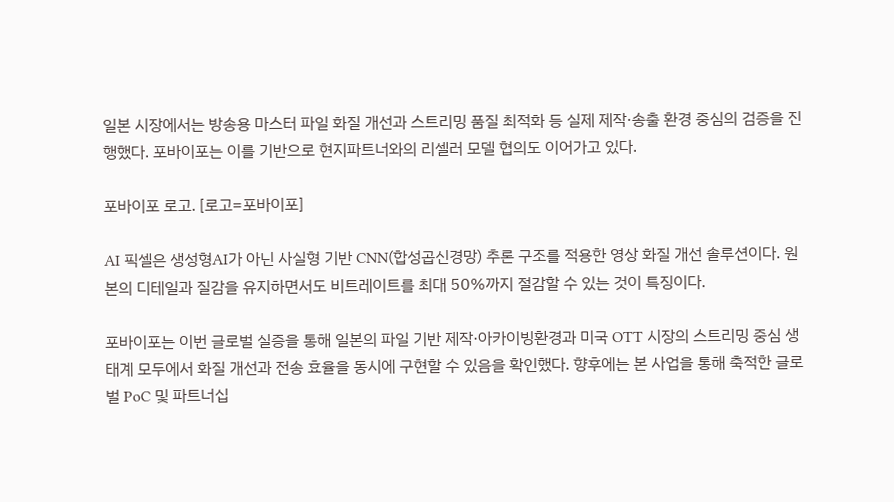일본 시장에서는 방송용 마스터 파일 화질 개선과 스트리밍 품질 최적화 등 실제 제작·송출 환경 중심의 검증을 진행했다. 포바이포는 이를 기반으로 현지파트너와의 리셀러 모델 협의도 이어가고 있다.

포바이포 로고. [로고=포바이포]

AI 픽셀은 생성형AI가 아닌 사실형 기반 CNN(합성곱신경망) 추론 구조를 적용한 영상 화질 개선 솔루션이다. 원본의 디테일과 질감을 유지하면서도 비트레이트를 최대 50%까지 절감할 수 있는 것이 특징이다.

포바이포는 이번 글로벌 실증을 통해 일본의 파일 기반 제작·아카이빙환경과 미국 OTT 시장의 스트리밍 중심 생태계 모두에서 화질 개선과 전송 효율을 동시에 구현할 수 있음을 확인했다. 향후에는 본 사업을 통해 축적한 글로벌 PoC 및 파트너십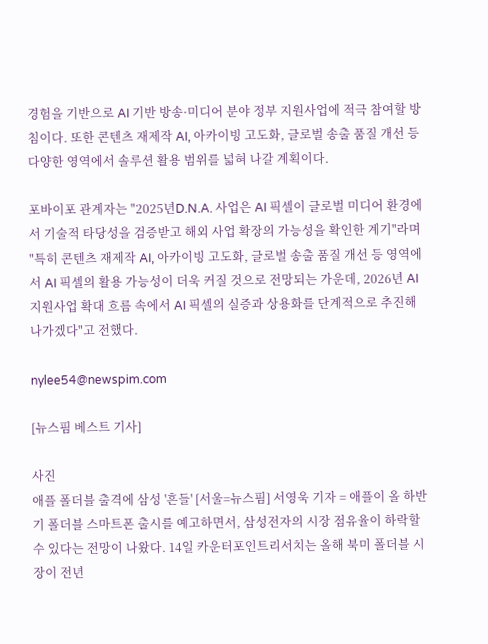경험을 기반으로 AI 기반 방송·미디어 분야 정부 지원사업에 적극 참여할 방침이다. 또한 콘텐츠 재제작 AI, 아카이빙 고도화, 글로벌 송출 품질 개선 등 다양한 영역에서 솔루션 활용 범위를 넓혀 나갈 계획이다.

포바이포 관계자는 "2025년D.N.A. 사업은 AI 픽셀이 글로벌 미디어 환경에서 기술적 타당성을 검증받고 해외 사업 확장의 가능성을 확인한 계기"라며 "특히 콘텐츠 재제작 AI, 아카이빙 고도화, 글로벌 송출 품질 개선 등 영역에서 AI 픽셀의 활용 가능성이 더욱 커질 것으로 전망되는 가운데, 2026년 AI 지원사업 확대 흐름 속에서 AI 픽셀의 실증과 상용화를 단계적으로 추진해 나가겠다"고 전했다.

nylee54@newspim.com

[뉴스핌 베스트 기사]

사진
애플 폴더블 출격에 삼성 '흔들' [서울=뉴스핌] 서영욱 기자 = 애플이 올 하반기 폴더블 스마트폰 출시를 예고하면서, 삼성전자의 시장 점유율이 하락할 수 있다는 전망이 나왔다. 14일 카운터포인트리서치는 올해 북미 폴더블 시장이 전년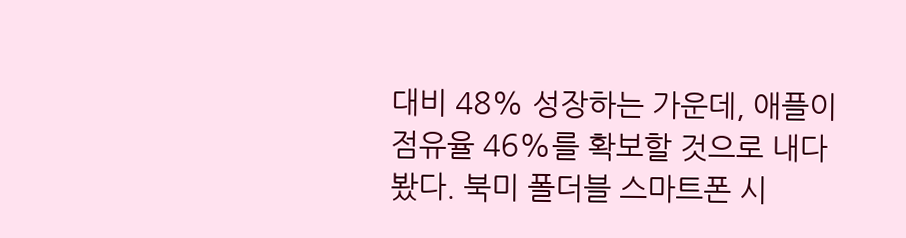대비 48% 성장하는 가운데, 애플이 점유율 46%를 확보할 것으로 내다봤다. 북미 폴더블 스마트폰 시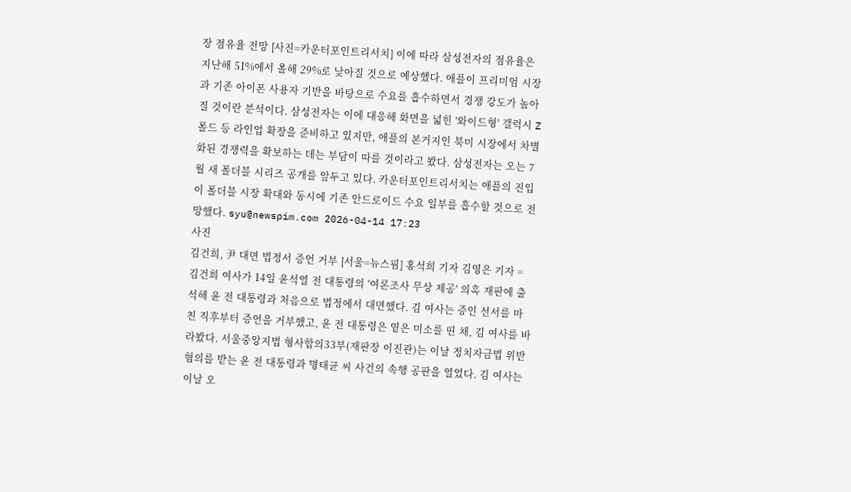장 점유율 전망 [사진=카운터포인트리서치] 이에 따라 삼성전자의 점유율은 지난해 51%에서 올해 29%로 낮아질 것으로 예상했다. 애플이 프리미엄 시장과 기존 아이폰 사용자 기반을 바탕으로 수요를 흡수하면서 경쟁 강도가 높아질 것이란 분석이다. 삼성전자는 이에 대응해 화면을 넓힌 '와이드형' 갤럭시 Z 폴드 등 라인업 확장을 준비하고 있지만, 애플의 본거지인 북미 시장에서 차별화된 경쟁력을 확보하는 데는 부담이 따를 것이라고 봤다. 삼성전자는 오는 7월 새 폴더블 시리즈 공개를 앞두고 있다. 카운터포인트리서치는 애플의 진입이 폴더블 시장 확대와 동시에 기존 안드로이드 수요 일부를 흡수할 것으로 전망했다. syu@newspim.com 2026-04-14 17:23
사진
김건희, 尹 대면 법정서 증언 거부 [서울=뉴스핌] 홍석희 기자 김영은 기자 = 김건희 여사가 14일 윤석열 전 대통령의 '여론조사 무상 제공' 의혹 재판에 출석해 윤 전 대통령과 처음으로 법정에서 대면했다. 김 여사는 증인 선서를 마친 직후부터 증언을 거부했고, 윤 전 대통령은 옅은 미소를 띤 채, 김 여사를 바라봤다. 서울중앙지법 형사합의33부(재판장 이진관)는 이날 정치자금법 위반 혐의를 받는 윤 전 대통령과 명태균 씨 사건의 속행 공판을 열었다. 김 여사는 이날 오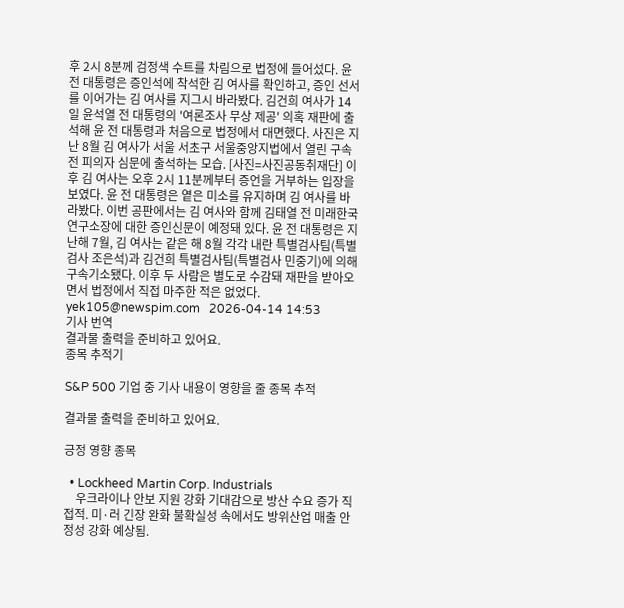후 2시 8분께 검정색 수트를 차림으로 법정에 들어섰다. 윤 전 대통령은 증인석에 착석한 김 여사를 확인하고, 증인 선서를 이어가는 김 여사를 지그시 바라봤다. 김건희 여사가 14일 윤석열 전 대통령의 '여론조사 무상 제공' 의혹 재판에 출석해 윤 전 대통령과 처음으로 법정에서 대면했다. 사진은 지난 8월 김 여사가 서울 서초구 서울중앙지법에서 열린 구속 전 피의자 심문에 출석하는 모습. [사진=사진공동취재단] 이후 김 여사는 오후 2시 11분께부터 증언을 거부하는 입장을 보였다. 윤 전 대통령은 옅은 미소를 유지하며 김 여사를 바라봤다. 이번 공판에서는 김 여사와 함께 김태열 전 미래한국연구소장에 대한 증인신문이 예정돼 있다. 윤 전 대통령은 지난해 7월, 김 여사는 같은 해 8월 각각 내란 특별검사팀(특별검사 조은석)과 김건희 특별검사팀(특별검사 민중기)에 의해 구속기소됐다. 이후 두 사람은 별도로 수감돼 재판을 받아오면서 법정에서 직접 마주한 적은 없었다. yek105@newspim.com   2026-04-14 14:53
기사 번역
결과물 출력을 준비하고 있어요.
종목 추적기

S&P 500 기업 중 기사 내용이 영향을 줄 종목 추적

결과물 출력을 준비하고 있어요.

긍정 영향 종목

  • Lockheed Martin Corp. Industrials
    우크라이나 안보 지원 강화 기대감으로 방산 수요 증가 직접적. 미·러 긴장 완화 불확실성 속에서도 방위산업 매출 안정성 강화 예상됨.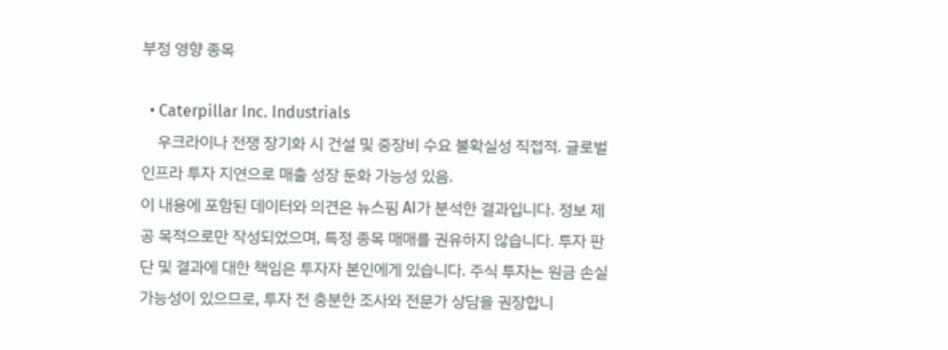부정 영향 종목

  • Caterpillar Inc. Industrials
    우크라이나 전쟁 장기화 시 건설 및 중장비 수요 불확실성 직접적. 글로벌 인프라 투자 지연으로 매출 성장 둔화 가능성 있음.
이 내용에 포함된 데이터와 의견은 뉴스핌 AI가 분석한 결과입니다. 정보 제공 목적으로만 작성되었으며, 특정 종목 매매를 권유하지 않습니다. 투자 판단 및 결과에 대한 책임은 투자자 본인에게 있습니다. 주식 투자는 원금 손실 가능성이 있으므로, 투자 전 충분한 조사와 전문가 상담을 권장합니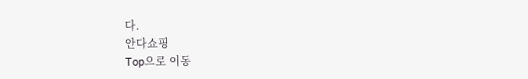다.
안다쇼핑
Top으로 이동